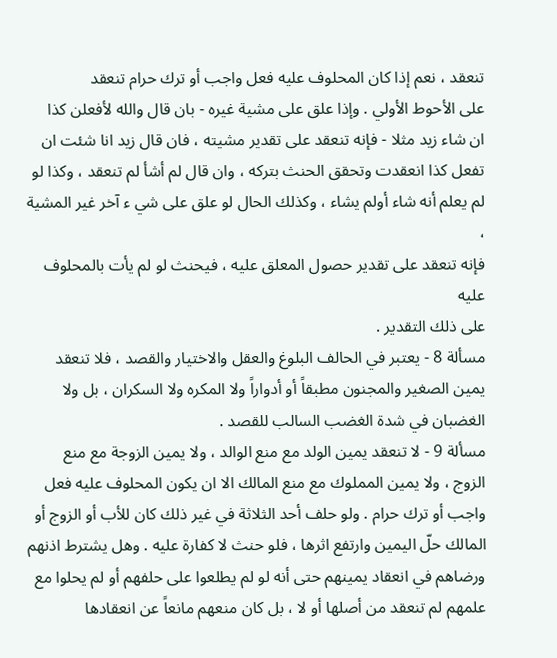تنعقد ، نعم إذا كان المحلوف عليه فعل واجب أو ترك حرام تنعقد
على الأحوط الأولي . وإذا علق على مشية غيره - بان قال والله لأفعلن كذا
ان شاء زيد مثلا - فإنه تنعقد على تقدير مشيته ، فان قال زيد انا شئت ان
تفعل كذا انعقدت وتحقق الحنث بتركه ، وان قال لم أشأ لم تنعقد ، وكذا لو
لم يعلم أنه شاء أولم يشاء ، وكذلك الحال لو علق على شي ء آخر غير المشية ،
فإنه تنعقد على تقدير حصول المعلق عليه ، فيحنث لو لم يأت بالمحلوف عليه
على ذلك التقدير .
مسألة 8 - يعتبر في الحالف البلوغ والعقل والاختيار والقصد ، فلا تنعقد
يمين الصغير والمجنون مطبقاً أو أدواراً ولا المكره ولا السكران ، بل ولا
الغضبان في شدة الغضب السالب للقصد .
مسألة 9 - لا تنعقد يمين الولد مع منع الوالد ، ولا يمين الزوجة مع منع
الزوج ، ولا يمين المملوك مع منع المالك الا ان يكون المحلوف عليه فعل
واجب أو ترك حرام . ولو حلف أحد الثلاثة في غير ذلك كان للأب أو الزوج أو
المالك حلّ اليمين وارتفع اثرها ، فلو حنث لا كفارة عليه . وهل يشترط اذنهم
ورضاهم في انعقاد يمينهم حتى أنه لو لم يطلعوا على حلفهم أو لم يحلوا مع
علمهم لم تنعقد من أصلها أو لا ، بل كان منعهم مانعاً عن انعقادها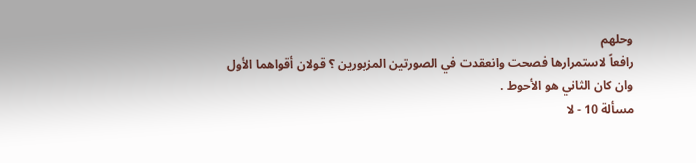وحلهم
رافعاً لاستمرارها فصحت وانعقدت في الصورتين المزبورين ؟ قولان أقواهما الأول
وان كان الثاني هو الأحوط .
مسألة 10 - لا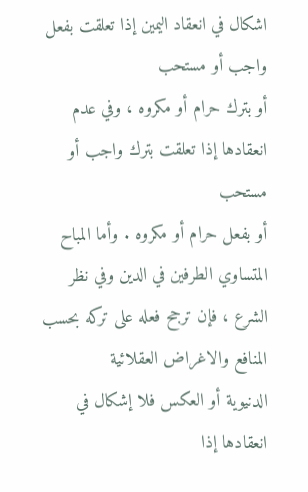اشكال في انعقاد اليمين إذا تعلقت بفعل واجب أو مستحب
أو بترك حرام أو مكروه ، وفي عدم انعقادها إذا تعلقت بترك واجب أو مستحب
أو بفعل حرام أو مكروه . وأما المباح المتساوي الطرفين في الدين وفي نظر
الشرع ، فإن ترجح فعله على تركه بحسب المنافع والاغراض العقلائية
الدنيوية أو العكس فلا إشكال في انعقادها إذا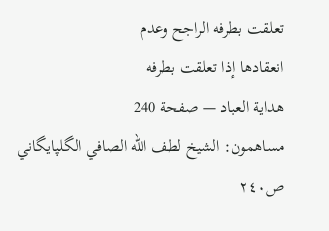تعلقت بطرفه الراجح وعدم
انعقادها إذا تعلقت بطرفه
هداية العباد — صفحة 240
مساهمون: الشيخ لطف الله الصافي الگلپايگاني
ص٢٤٠